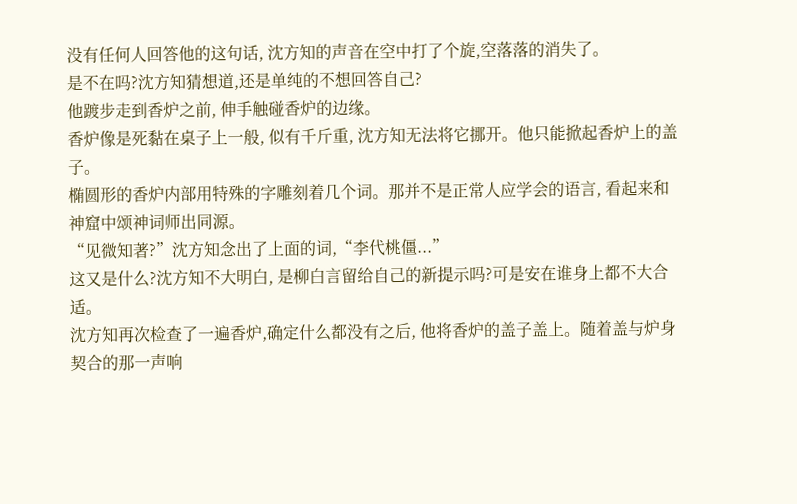没有任何人回答他的这句话, 沈方知的声音在空中打了个旋,空落落的消失了。
是不在吗?沈方知猜想道,还是单纯的不想回答自己?
他踱步走到香炉之前, 伸手触碰香炉的边缘。
香炉像是死黏在桌子上一般, 似有千斤重, 沈方知无法将它挪开。他只能掀起香炉上的盖子。
椭圆形的香炉内部用特殊的字雕刻着几个词。那并不是正常人应学会的语言, 看起来和神窟中颂神词师出同源。
“见微知著?”沈方知念出了上面的词,“李代桃僵...”
这又是什么?沈方知不大明白, 是柳白言留给自己的新提示吗?可是安在谁身上都不大合适。
沈方知再次检查了一遍香炉,确定什么都没有之后, 他将香炉的盖子盖上。随着盖与炉身契合的那一声响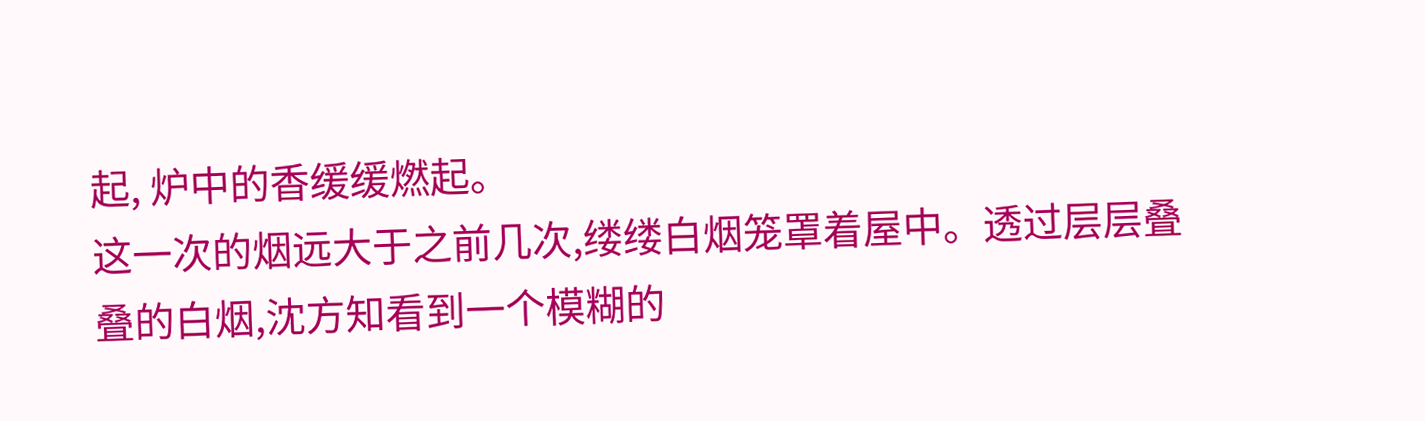起, 炉中的香缓缓燃起。
这一次的烟远大于之前几次,缕缕白烟笼罩着屋中。透过层层叠叠的白烟,沈方知看到一个模糊的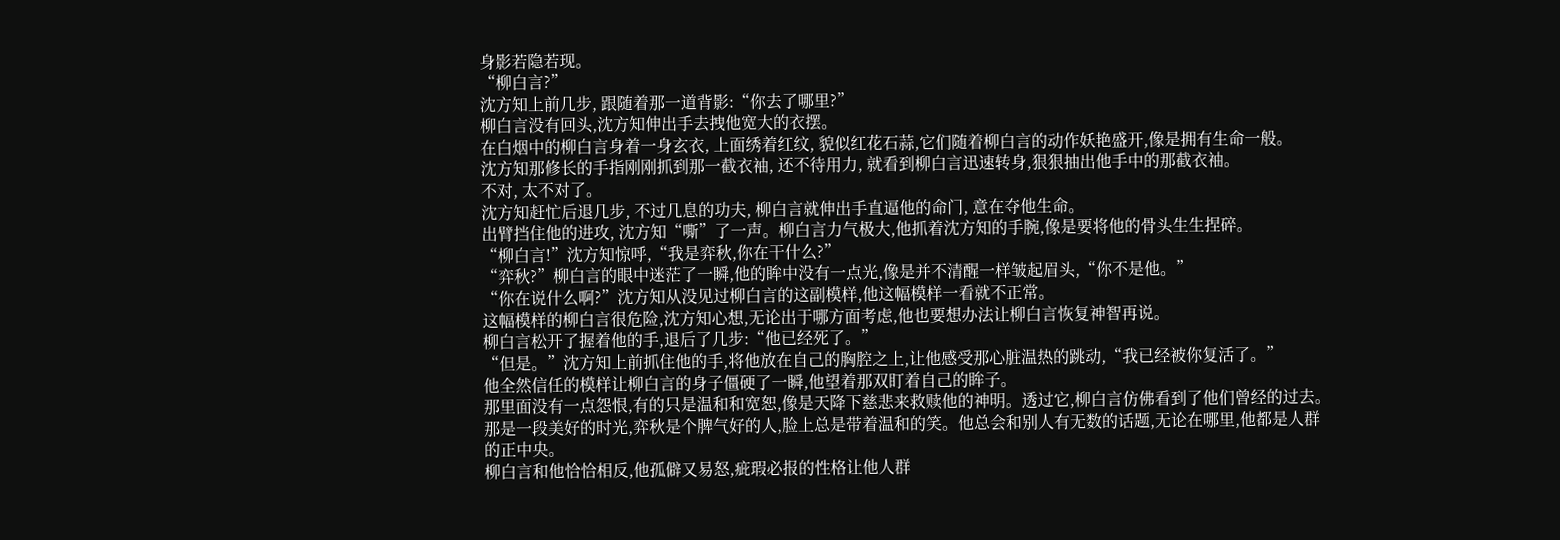身影若隐若现。
“柳白言?”
沈方知上前几步, 跟随着那一道背影:“你去了哪里?”
柳白言没有回头,沈方知伸出手去拽他宽大的衣摆。
在白烟中的柳白言身着一身玄衣, 上面绣着红纹, 貌似红花石蒜,它们随着柳白言的动作妖艳盛开,像是拥有生命一般。
沈方知那修长的手指刚刚抓到那一截衣袖, 还不待用力, 就看到柳白言迅速转身,狠狠抽出他手中的那截衣袖。
不对, 太不对了。
沈方知赶忙后退几步, 不过几息的功夫, 柳白言就伸出手直逼他的命门, 意在夺他生命。
出臂挡住他的进攻, 沈方知“嘶”了一声。柳白言力气极大,他抓着沈方知的手腕,像是要将他的骨头生生捏碎。
“柳白言!”沈方知惊呼,“我是弈秋,你在干什么?”
“弈秋?”柳白言的眼中迷茫了一瞬,他的眸中没有一点光,像是并不清醒一样皱起眉头,“你不是他。”
“你在说什么啊?”沈方知从没见过柳白言的这副模样,他这幅模样一看就不正常。
这幅模样的柳白言很危险,沈方知心想,无论出于哪方面考虑,他也要想办法让柳白言恢复神智再说。
柳白言松开了握着他的手,退后了几步:“他已经死了。”
“但是。”沈方知上前抓住他的手,将他放在自己的胸腔之上,让他感受那心脏温热的跳动,“我已经被你复活了。”
他全然信任的模样让柳白言的身子僵硬了一瞬,他望着那双盯着自己的眸子。
那里面没有一点怨恨,有的只是温和和宽恕,像是天降下慈悲来救赎他的神明。透过它,柳白言仿佛看到了他们曾经的过去。
那是一段美好的时光,弈秋是个脾气好的人,脸上总是带着温和的笑。他总会和别人有无数的话题,无论在哪里,他都是人群的正中央。
柳白言和他恰恰相反,他孤僻又易怒,疵瑕必报的性格让他人群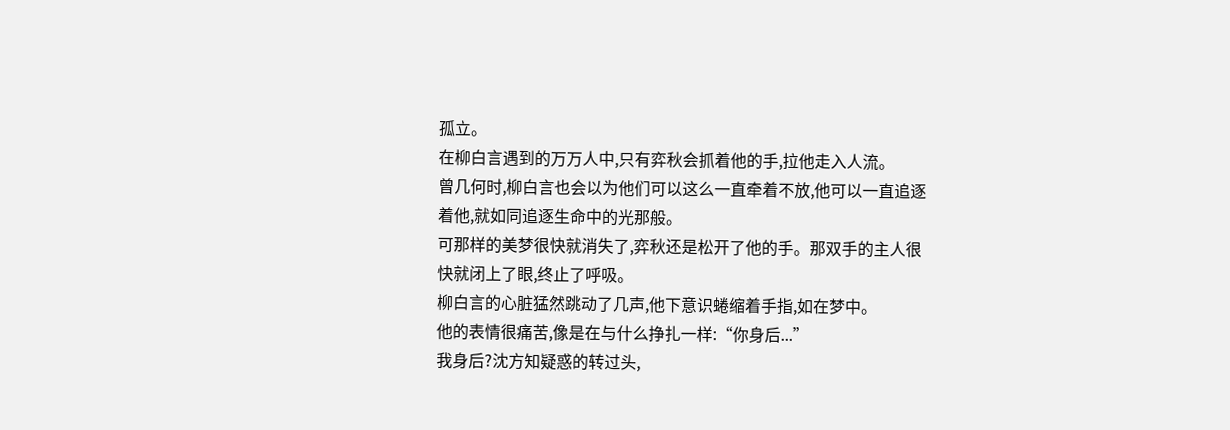孤立。
在柳白言遇到的万万人中,只有弈秋会抓着他的手,拉他走入人流。
曾几何时,柳白言也会以为他们可以这么一直牵着不放,他可以一直追逐着他,就如同追逐生命中的光那般。
可那样的美梦很快就消失了,弈秋还是松开了他的手。那双手的主人很快就闭上了眼,终止了呼吸。
柳白言的心脏猛然跳动了几声,他下意识蜷缩着手指,如在梦中。
他的表情很痛苦,像是在与什么挣扎一样:“你身后...”
我身后?沈方知疑惑的转过头,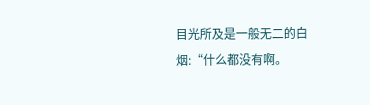目光所及是一般无二的白烟:“什么都没有啊。